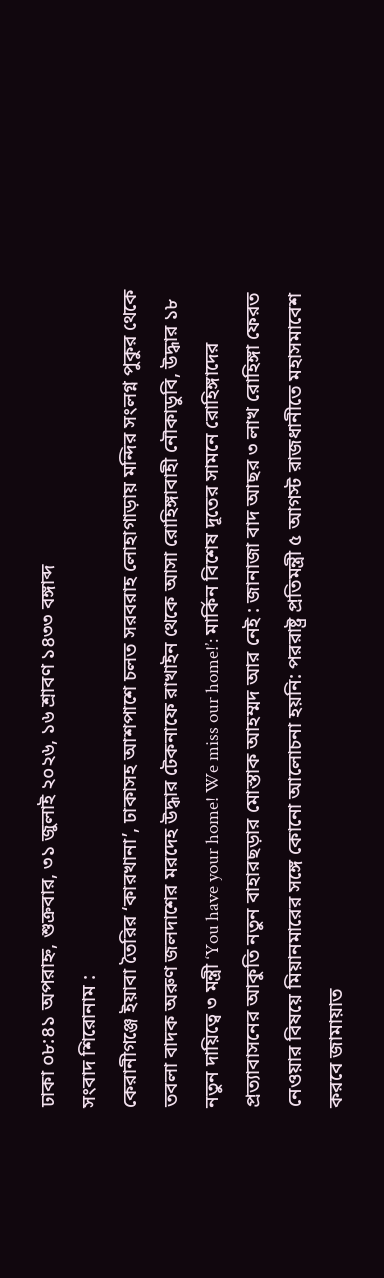ঢাকা ০৮:৪১ অপরাহ্ন, শুক্রবার, ৩১ জুলাই ২০২৬, ১৬ শ্রাবণ ১৪৩৩ বঙ্গাব্দ
সংবাদ শিরোনাম :
কেরানীগঞ্জে ইয়াবা তৈরির ‘কারখানা’, ঢাকাসহ আশপাশে চলত সরবরাহ লোহাগাড়ায় মন্দির সংলগ্ন পুকুর থেকে তবলা বাদক অরুণ জলদাশের মরদেহ উদ্ধার টেকনাফে রাখাইন থেকে আসা রোহিঙ্গাবাহী নৌকাডুবি, উদ্ধার ১৮ নতুন দায়িত্বে ৩ মন্ত্রী ‘You have your home! We miss our home!’: মার্কিন বিশেষ দূতের সামনে রোহিঙ্গাদের প্রত্যাবাসনের আকুতি নতুন বাহারছড়ার মোস্তাক আহম্মদ আর নেই : জানাজা বাদ আছর ৩ লাখ রোহিঙ্গা ফেরত নেওয়ার বিষয়ে মিয়ানমারের সঙ্গে কোনো আলোচনা হয়নি: পররাষ্ট্র প্রতিমন্ত্রী ৫ আগস্ট রাজধানীতে মহাসমাবেশ করবে জামায়াত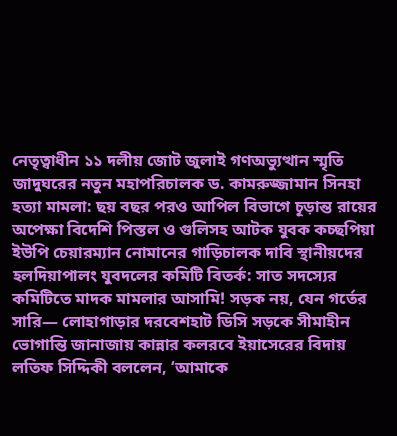নেতৃত্বাধীন ১১ দলীয় জোট জুলাই গণঅভ্যুত্থান স্মৃতি জাদুঘরের নতুন মহাপরিচালক ড. কামরুজ্জামান সিনহা হত্যা মামলা: ছয় বছর পরও আপিল বিভাগে চূড়ান্ত রায়ের অপেক্ষা বিদেশি পিস্তল ও গুলিসহ আটক যুবক কচ্ছপিয়া ইউপি চেয়ারম্যান নোমানের গাড়িচালক দাবি স্থানীয়দের হলদিয়াপালং যুবদলের কমিটি বিতর্ক: সাত সদস্যের কমিটিতে মাদক মামলার আসামি! সড়ক নয়, যেন গর্তের সারি— লোহাগাড়ার দরবেশহাট ডিসি সড়কে সীমাহীন ভোগান্তি জানাজায় কান্নার কলরবে ইয়াসেরের বিদায় লতিফ সিদ্দিকী বললেন, ‘আমাকে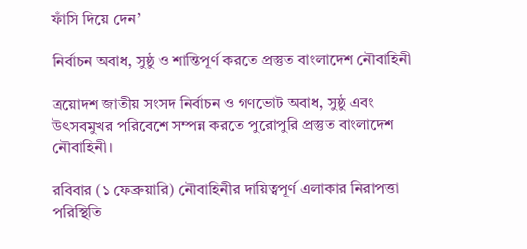ফাঁসি দিয়ে দেন’

নির্বাচন অবাধ, সুষ্ঠু ও শান্তিপূর্ণ করতে প্রস্তুত বাংলাদেশ নৌবাহিনী

ত্রয়োদশ জাতীয় সংসদ নির্বাচন ও গণভোট অবাধ, সুষ্ঠু এবং উৎসবমুখর পরিবেশে সম্পন্ন করতে পুরোপুরি প্রস্তুত বাংলাদেশ নৌবাহিনী।

রবিবার (১ ফেব্রুয়ারি) নৌবাহিনীর দায়িত্বপূর্ণ এলাকার নিরাপত্তা পরিস্থিতি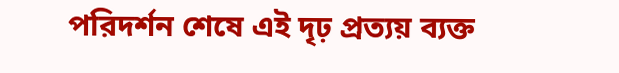পরিদর্শন শেষে এই দৃঢ় প্রত্যয় ব্যক্ত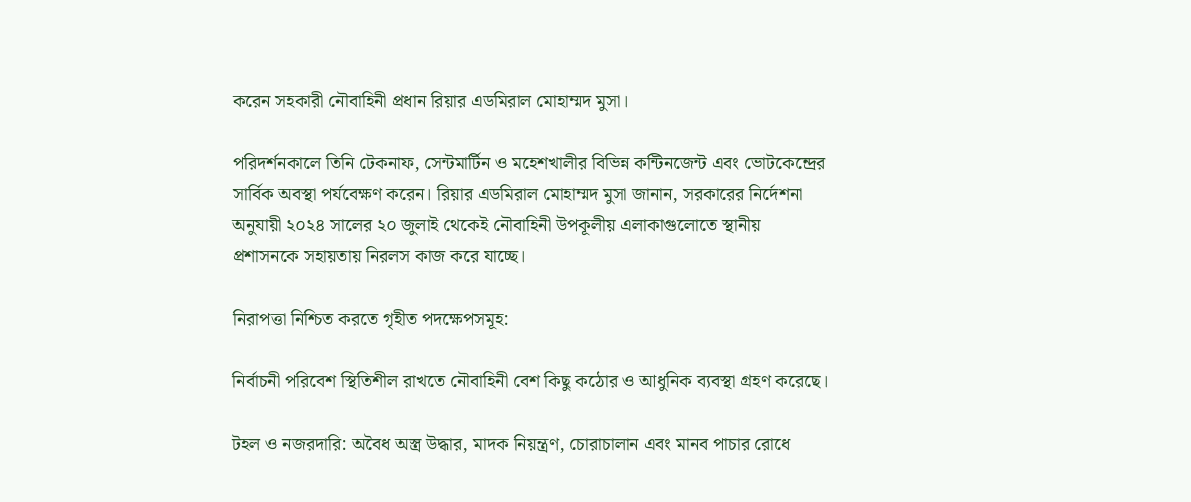করেন সহকারী নৌবাহিনী প্রধান রিয়ার এডমিরাল মোহাম্মদ মুসা।

পরিদর্শনকালে তিনি টেকনাফ, সেন্টমার্টিন ও মহেশখালীর বিভিন্ন কন্টিনজেন্ট এবং ভোটকেন্দ্রের সার্বিক অবস্থা পর্যবেক্ষণ করেন। রিয়ার এডমিরাল মোহাম্মদ মুসা জানান, সরকারের নির্দেশনা অনুযায়ী ২০২৪ সালের ২০ জুলাই থেকেই নৌবাহিনী উপকূলীয় এলাকাগুলোতে স্থানীয় প্রশাসনকে সহায়তায় নিরলস কাজ করে যাচ্ছে।

নিরাপত্তা নিশ্চিত করতে গৃহীত পদক্ষেপসমূহ:

নির্বাচনী পরিবেশ স্থিতিশীল রাখতে নৌবাহিনী বেশ কিছু কঠোর ও আধুনিক ব্যবস্থা গ্রহণ করেছে।

টহল ও নজরদারি: অবৈধ অস্ত্র উদ্ধার, মাদক নিয়ন্ত্রণ, চোরাচালান এবং মানব পাচার রোধে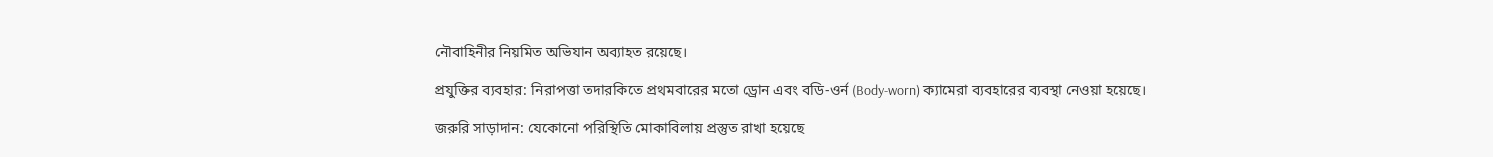নৌবাহিনীর নিয়মিত অভিযান অব্যাহত রয়েছে।

প্রযুক্তির ব্যবহার: নিরাপত্তা তদারকিতে প্রথমবারের মতো ড্রোন এবং বডি-ওর্ন (Body-worn) ক্যামেরা ব্যবহারের ব্যবস্থা নেওয়া হয়েছে।

জরুরি সাড়াদান: যেকোনো পরিস্থিতি মোকাবিলায় প্রস্তুত রাখা হয়েছে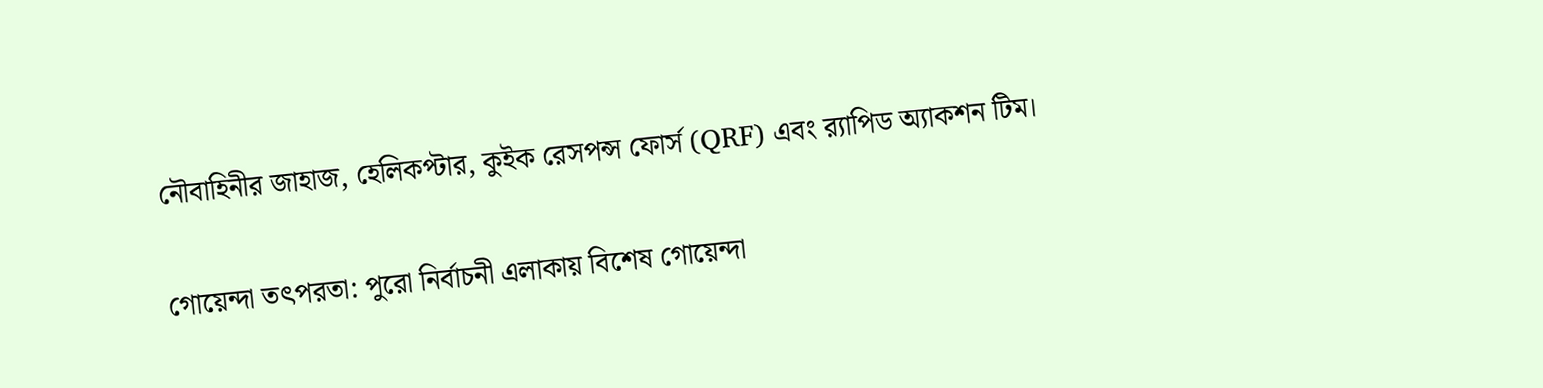নৌবাহিনীর জাহাজ, হেলিকপ্টার, কুইক রেসপন্স ফোর্স (QRF) এবং র‍্যাপিড অ্যাকশন টিম।

গোয়েন্দা তৎপরতা: পুরো নির্বাচনী এলাকায় বিশেষ গোয়েন্দা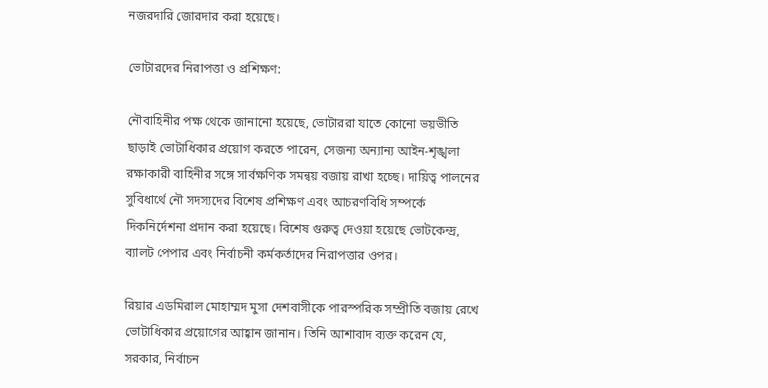নজরদারি জোরদার করা হয়েছে।

ভোটারদের নিরাপত্তা ও প্রশিক্ষণ:

নৌবাহিনীর পক্ষ থেকে জানানো হয়েছে, ভোটাররা যাতে কোনো ভয়ভীতি ছাড়াই ভোটাধিকার প্রয়োগ করতে পারেন, সেজন্য অন্যান্য আইন-শৃঙ্খলা রক্ষাকারী বাহিনীর সঙ্গে সার্বক্ষণিক সমন্বয় বজায় রাখা হচ্ছে। দায়িত্ব পালনের সুবিধার্থে নৌ সদস্যদের বিশেষ প্রশিক্ষণ এবং আচরণবিধি সম্পর্কে দিকনির্দেশনা প্রদান করা হয়েছে। বিশেষ গুরুত্ব দেওয়া হয়েছে ভোটকেন্দ্র, ব্যালট পেপার এবং নির্বাচনী কর্মকর্তাদের নিরাপত্তার ওপর।

রিয়ার এডমিরাল মোহাম্মদ মুসা দেশবাসীকে পারস্পরিক সম্প্রীতি বজায় রেখে ভোটাধিকার প্রয়োগের আহ্বান জানান। তিনি আশাবাদ ব্যক্ত করেন যে, সরকার, নির্বাচন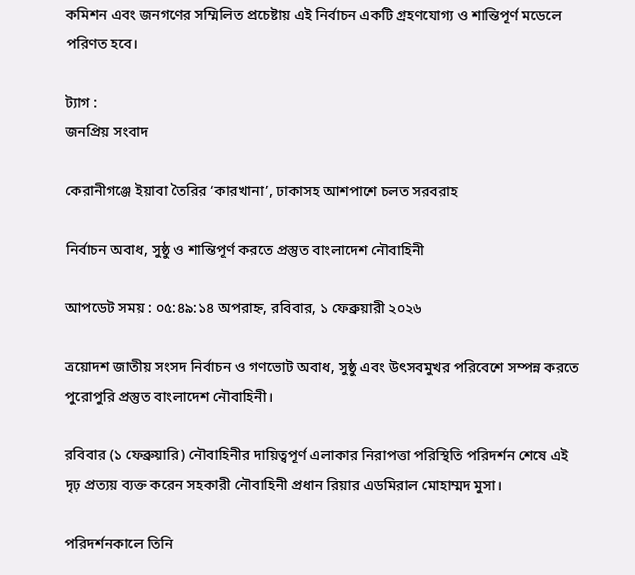কমিশন এবং জনগণের সম্মিলিত প্রচেষ্টায় এই নির্বাচন একটি গ্রহণযোগ্য ও শান্তিপূর্ণ মডেলে পরিণত হবে।

ট্যাগ :
জনপ্রিয় সংবাদ

কেরানীগঞ্জে ইয়াবা তৈরির ‘কারখানা’, ঢাকাসহ আশপাশে চলত সরবরাহ

নির্বাচন অবাধ, সুষ্ঠু ও শান্তিপূর্ণ করতে প্রস্তুত বাংলাদেশ নৌবাহিনী

আপডেট সময় : ০৫:৪৯:১৪ অপরাহ্ন, রবিবার, ১ ফেব্রুয়ারী ২০২৬

ত্রয়োদশ জাতীয় সংসদ নির্বাচন ও গণভোট অবাধ, সুষ্ঠু এবং উৎসবমুখর পরিবেশে সম্পন্ন করতে পুরোপুরি প্রস্তুত বাংলাদেশ নৌবাহিনী।

রবিবার (১ ফেব্রুয়ারি) নৌবাহিনীর দায়িত্বপূর্ণ এলাকার নিরাপত্তা পরিস্থিতি পরিদর্শন শেষে এই দৃঢ় প্রত্যয় ব্যক্ত করেন সহকারী নৌবাহিনী প্রধান রিয়ার এডমিরাল মোহাম্মদ মুসা।

পরিদর্শনকালে তিনি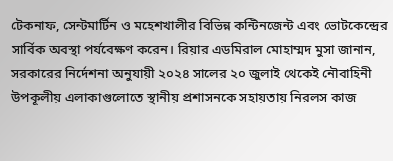টেকনাফ, সেন্টমার্টিন ও মহেশখালীর বিভিন্ন কন্টিনজেন্ট এবং ভোটকেন্দ্রের সার্বিক অবস্থা পর্যবেক্ষণ করেন। রিয়ার এডমিরাল মোহাম্মদ মুসা জানান, সরকারের নির্দেশনা অনুযায়ী ২০২৪ সালের ২০ জুলাই থেকেই নৌবাহিনী উপকূলীয় এলাকাগুলোতে স্থানীয় প্রশাসনকে সহায়তায় নিরলস কাজ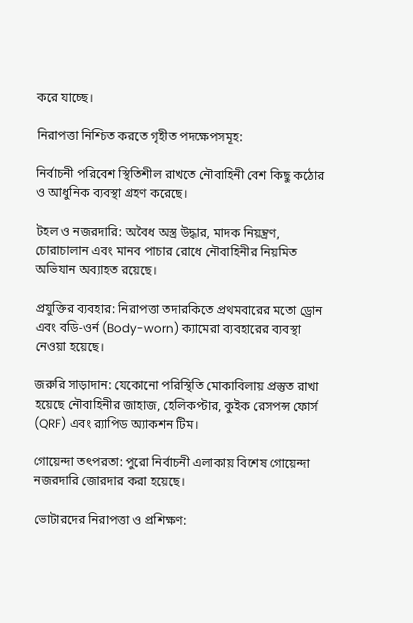করে যাচ্ছে।

নিরাপত্তা নিশ্চিত করতে গৃহীত পদক্ষেপসমূহ:

নির্বাচনী পরিবেশ স্থিতিশীল রাখতে নৌবাহিনী বেশ কিছু কঠোর ও আধুনিক ব্যবস্থা গ্রহণ করেছে।

টহল ও নজরদারি: অবৈধ অস্ত্র উদ্ধার, মাদক নিয়ন্ত্রণ, চোরাচালান এবং মানব পাচার রোধে নৌবাহিনীর নিয়মিত অভিযান অব্যাহত রয়েছে।

প্রযুক্তির ব্যবহার: নিরাপত্তা তদারকিতে প্রথমবারের মতো ড্রোন এবং বডি-ওর্ন (Body-worn) ক্যামেরা ব্যবহারের ব্যবস্থা নেওয়া হয়েছে।

জরুরি সাড়াদান: যেকোনো পরিস্থিতি মোকাবিলায় প্রস্তুত রাখা হয়েছে নৌবাহিনীর জাহাজ, হেলিকপ্টার, কুইক রেসপন্স ফোর্স (QRF) এবং র‍্যাপিড অ্যাকশন টিম।

গোয়েন্দা তৎপরতা: পুরো নির্বাচনী এলাকায় বিশেষ গোয়েন্দা নজরদারি জোরদার করা হয়েছে।

ভোটারদের নিরাপত্তা ও প্রশিক্ষণ: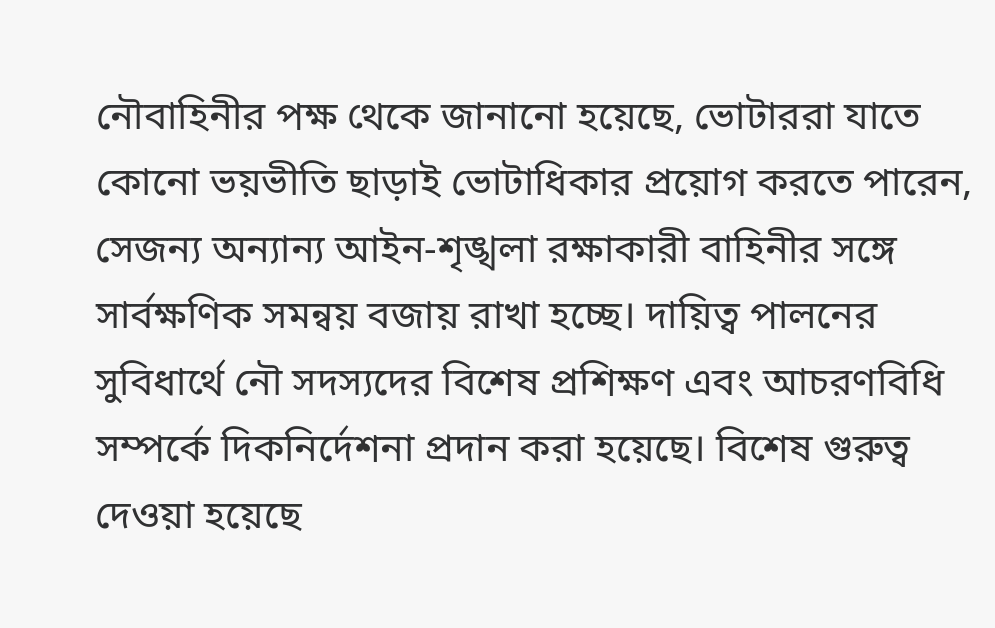নৌবাহিনীর পক্ষ থেকে জানানো হয়েছে, ভোটাররা যাতে কোনো ভয়ভীতি ছাড়াই ভোটাধিকার প্রয়োগ করতে পারেন, সেজন্য অন্যান্য আইন-শৃঙ্খলা রক্ষাকারী বাহিনীর সঙ্গে সার্বক্ষণিক সমন্বয় বজায় রাখা হচ্ছে। দায়িত্ব পালনের সুবিধার্থে নৌ সদস্যদের বিশেষ প্রশিক্ষণ এবং আচরণবিধি সম্পর্কে দিকনির্দেশনা প্রদান করা হয়েছে। বিশেষ গুরুত্ব দেওয়া হয়েছে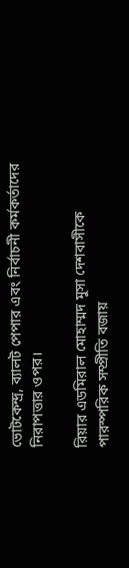ভোটকেন্দ্র, ব্যালট পেপার এবং নির্বাচনী কর্মকর্তাদের নিরাপত্তার ওপর।

রিয়ার এডমিরাল মোহাম্মদ মুসা দেশবাসীকে পারস্পরিক সম্প্রীতি বজায়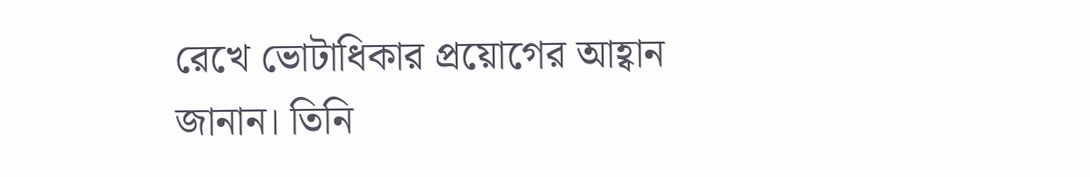রেখে ভোটাধিকার প্রয়োগের আহ্বান জানান। তিনি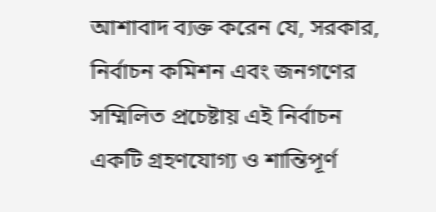আশাবাদ ব্যক্ত করেন যে, সরকার, নির্বাচন কমিশন এবং জনগণের সম্মিলিত প্রচেষ্টায় এই নির্বাচন একটি গ্রহণযোগ্য ও শান্তিপূর্ণ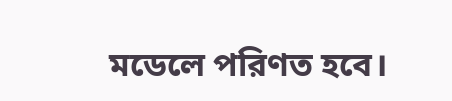মডেলে পরিণত হবে।